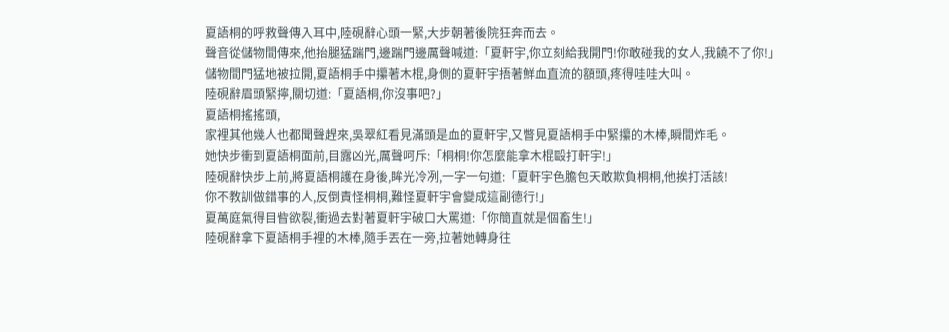夏語桐的呼救聲傳入耳中,陸硯辭心頭一緊,大步朝著後院狂奔而去。
聲音從儲物間傳來,他抬腿猛踹門,邊踹門邊厲聲喊道:「夏軒宇,你立刻給我開門!你敢碰我的女人,我饒不了你!」
儲物間門猛地被拉開,夏語桐手中攥著木棍,身側的夏軒宇捂著鮮血直流的額頭,疼得哇哇大叫。
陸硯辭眉頭緊擰,關切道:「夏語桐,你沒事吧?」
夏語桐搖搖頭,
家裡其他幾人也都聞聲趕來,吳翠紅看見滿頭是血的夏軒宇,又瞥見夏語桐手中緊攥的木棒,瞬間炸毛。
她快步衝到夏語桐面前,目露凶光,厲聲呵斥:「桐桐!你怎麼能拿木棍毆打軒宇!」
陸硯辭快步上前,將夏語桐護在身後,眸光冷冽,一字一句道:「夏軒宇色膽包天敢欺負桐桐,他挨打活該!
你不教訓做錯事的人,反倒責怪桐桐,難怪夏軒宇會變成這副德行!」
夏萬庭氣得目眥欲裂,衝過去對著夏軒宇破口大罵道:「你簡直就是個畜生!」
陸硯辭拿下夏語桐手裡的木棒,隨手丟在一旁,拉著她轉身往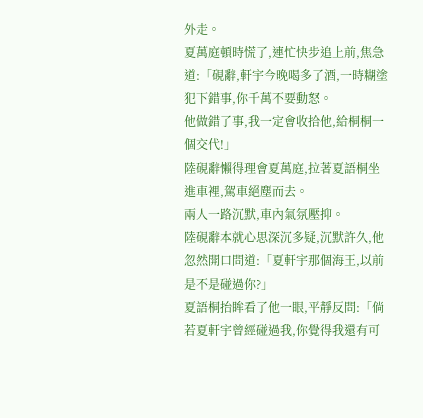外走。
夏萬庭頓時慌了,連忙快步追上前,焦急道:「硯辭,軒宇今晚喝多了酒,一時糊塗犯下錯事,你千萬不要動怒。
他做錯了事,我一定會收拾他,給桐桐一個交代!」
陸硯辭懶得理會夏萬庭,拉著夏語桐坐進車裡,駕車絕塵而去。
兩人一路沉默,車內氣氛壓抑。
陸硯辭本就心思深沉多疑,沉默許久,他忽然開口問道:「夏軒宇那個海王,以前是不是碰過你?」
夏語桐抬眸看了他一眼,平靜反問:「倘若夏軒宇曾經碰過我,你覺得我還有可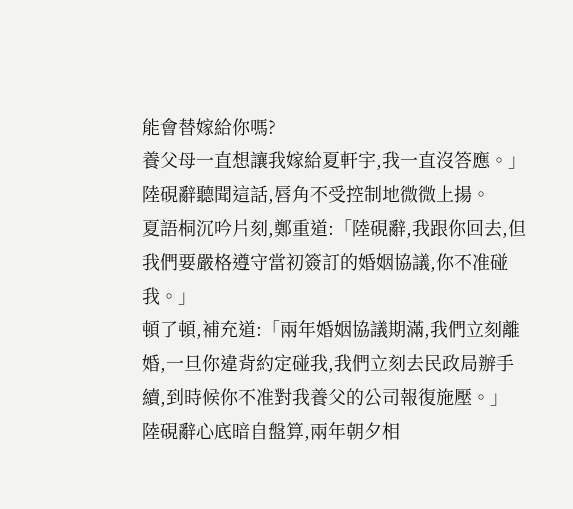能會替嫁給你嗎?
養父母一直想讓我嫁給夏軒宇,我一直沒答應。」
陸硯辭聽聞這話,唇角不受控制地微微上揚。
夏語桐沉吟片刻,鄭重道:「陸硯辭,我跟你回去,但我們要嚴格遵守當初簽訂的婚姻協議,你不准碰我。」
頓了頓,補充道:「兩年婚姻協議期滿,我們立刻離婚,一旦你違背約定碰我,我們立刻去民政局辦手續,到時候你不准對我養父的公司報復施壓。」
陸硯辭心底暗自盤算,兩年朝夕相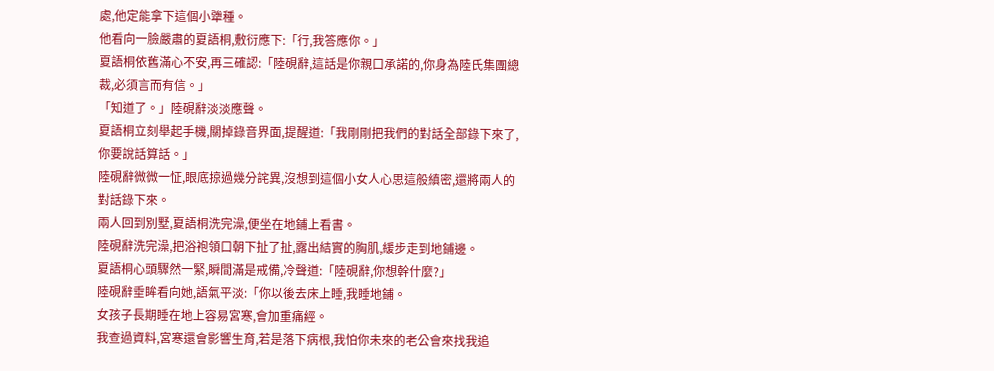處,他定能拿下這個小犟種。
他看向一臉嚴肅的夏語桐,敷衍應下:「行,我答應你。」
夏語桐依舊滿心不安,再三確認:「陸硯辭,這話是你親口承諾的,你身為陸氏集團總裁,必須言而有信。」
「知道了。」陸硯辭淡淡應聲。
夏語桐立刻舉起手機,關掉錄音界面,提醒道:「我剛剛把我們的對話全部錄下來了,你要說話算話。」
陸硯辭微微一怔,眼底掠過幾分詫異,沒想到這個小女人心思這般縝密,還將兩人的對話錄下來。
兩人回到別墅,夏語桐洗完澡,便坐在地鋪上看書。
陸硯辭洗完澡,把浴袍領口朝下扯了扯,露出結實的胸肌,緩步走到地鋪邊。
夏語桐心頭驟然一緊,瞬間滿是戒備,冷聲道:「陸硯辭,你想幹什麼?」
陸硯辭垂眸看向她,語氣平淡:「你以後去床上睡,我睡地鋪。
女孩子長期睡在地上容易宮寒,會加重痛經。
我查過資料,宮寒還會影響生育,若是落下病根,我怕你未來的老公會來找我追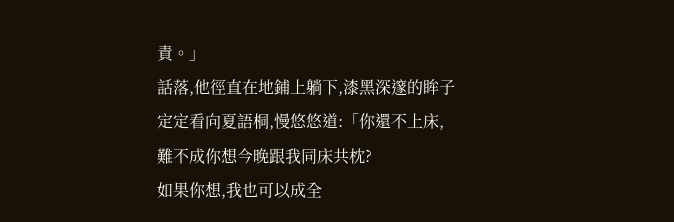責。」
話落,他徑直在地鋪上躺下,漆黑深邃的眸子定定看向夏語桐,慢悠悠道:「你還不上床,難不成你想今晚跟我同床共枕?
如果你想,我也可以成全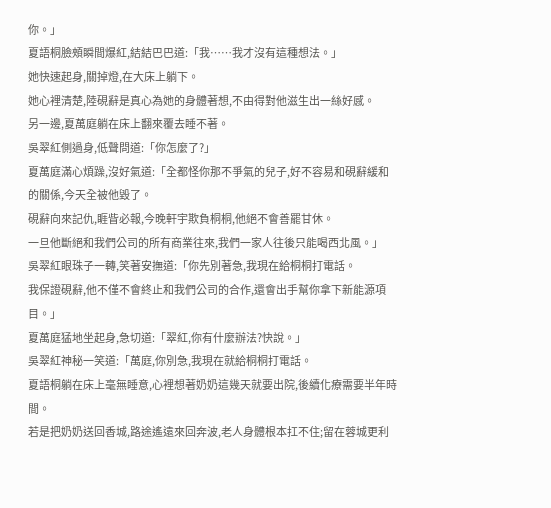你。」
夏語桐臉頰瞬間爆紅,結結巴巴道:「我……我才沒有這種想法。」
她快速起身,關掉燈,在大床上躺下。
她心裡清楚,陸硯辭是真心為她的身體著想,不由得對他滋生出一絲好感。
另一邊,夏萬庭躺在床上翻來覆去睡不著。
吳翠紅側過身,低聲問道:「你怎麼了?」
夏萬庭滿心煩躁,沒好氣道:「全都怪你那不爭氣的兒子,好不容易和硯辭緩和的關係,今天全被他毀了。
硯辭向來記仇,睚眥必報,今晚軒宇欺負桐桐,他絕不會善罷甘休。
一旦他斷絕和我們公司的所有商業往來,我們一家人往後只能喝西北風。」
吳翠紅眼珠子一轉,笑著安撫道:「你先別著急,我現在給桐桐打電話。
我保證硯辭,他不僅不會終止和我們公司的合作,還會出手幫你拿下新能源項目。」
夏萬庭猛地坐起身,急切道:「翠紅,你有什麼辦法?快說。」
吳翠紅神秘一笑道:「萬庭,你別急,我現在就給桐桐打電話。
夏語桐躺在床上毫無睡意,心裡想著奶奶這幾天就要出院,後續化療需要半年時間。
若是把奶奶送回香城,路途遙遠來回奔波,老人身體根本扛不住;留在蓉城更利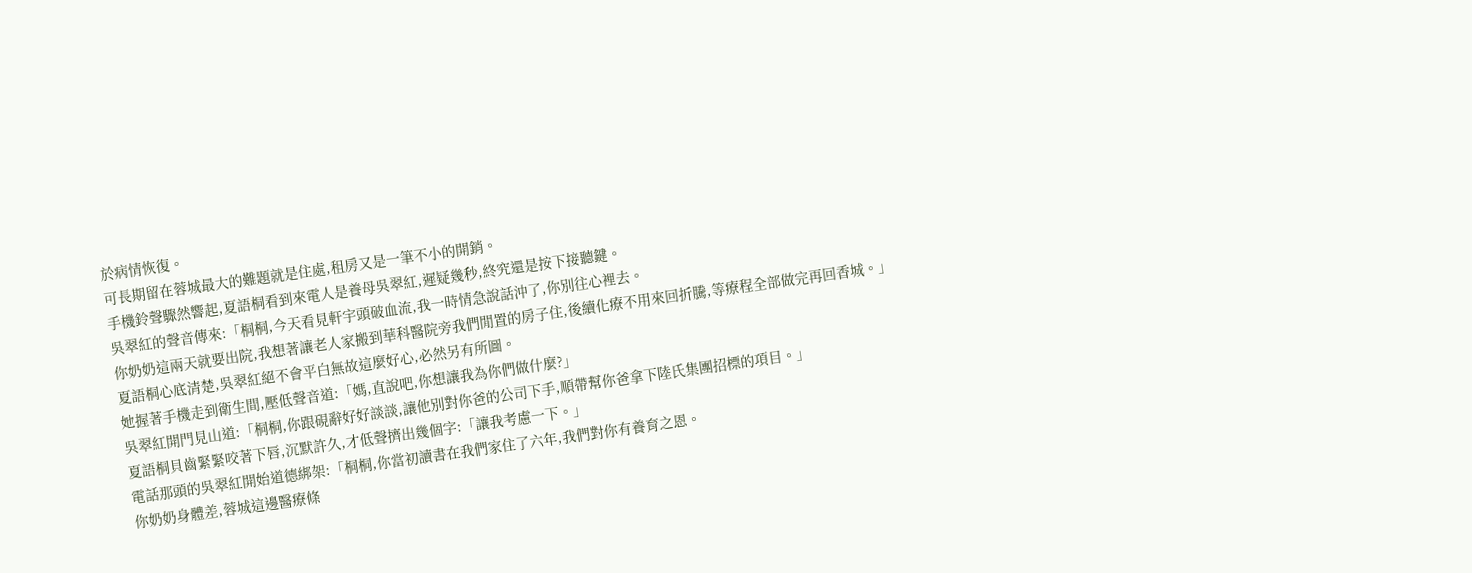於病情恢復。
可長期留在蓉城最大的難題就是住處,租房又是一筆不小的開銷。
手機鈴聲驟然響起,夏語桐看到來電人是養母吳翠紅,遲疑幾秒,終究還是按下接聽鍵。
吳翠紅的聲音傳來:「桐桐,今天看見軒宇頭破血流,我一時情急說話沖了,你別往心裡去。
你奶奶這兩天就要出院,我想著讓老人家搬到華科醫院旁我們閒置的房子住,後續化療不用來回折騰,等療程全部做完再回香城。」
夏語桐心底清楚,吳翠紅絕不會平白無故這麼好心,必然另有所圖。
她握著手機走到衛生間,壓低聲音道:「媽,直說吧,你想讓我為你們做什麼?」
吳翠紅開門見山道:「桐桐,你跟硯辭好好談談,讓他別對你爸的公司下手,順帶幫你爸拿下陸氏集團招標的項目。」
夏語桐貝齒緊緊咬著下唇,沉默許久,才低聲擠出幾個字:「讓我考慮一下。」
電話那頭的吳翠紅開始道德綁架:「桐桐,你當初讀書在我們家住了六年,我們對你有養育之恩。
你奶奶身體差,蓉城這邊醫療條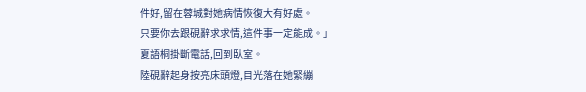件好,留在蓉城對她病情恢復大有好處。
只要你去跟硯辭求求情,這件事一定能成。」
夏語桐掛斷電話,回到臥室。
陸硯辭起身按亮床頭燈,目光落在她緊繃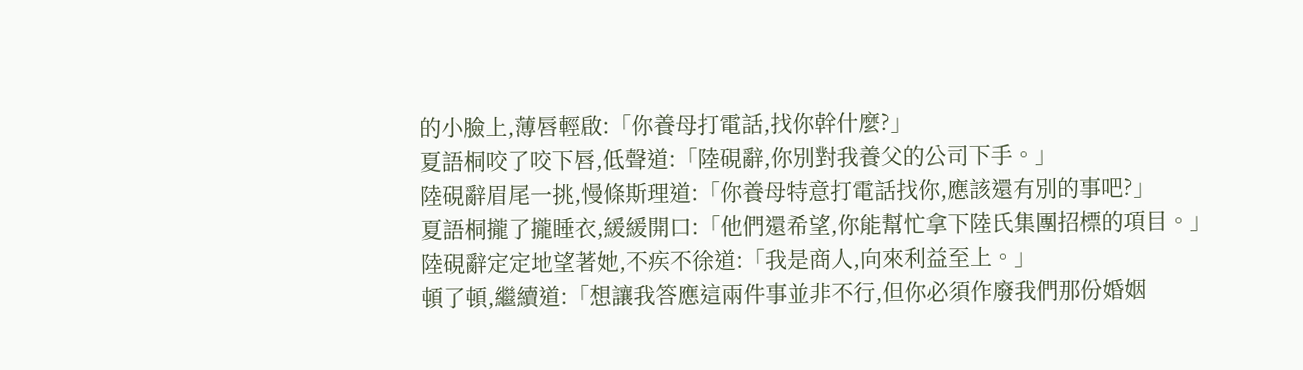的小臉上,薄唇輕啟:「你養母打電話,找你幹什麼?」
夏語桐咬了咬下唇,低聲道:「陸硯辭,你別對我養父的公司下手。」
陸硯辭眉尾一挑,慢條斯理道:「你養母特意打電話找你,應該還有別的事吧?」
夏語桐攏了攏睡衣,緩緩開口:「他們還希望,你能幫忙拿下陸氏集團招標的項目。」
陸硯辭定定地望著她,不疾不徐道:「我是商人,向來利益至上。」
頓了頓,繼續道:「想讓我答應這兩件事並非不行,但你必須作廢我們那份婚姻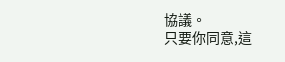協議。
只要你同意,這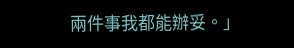兩件事我都能辦妥。」